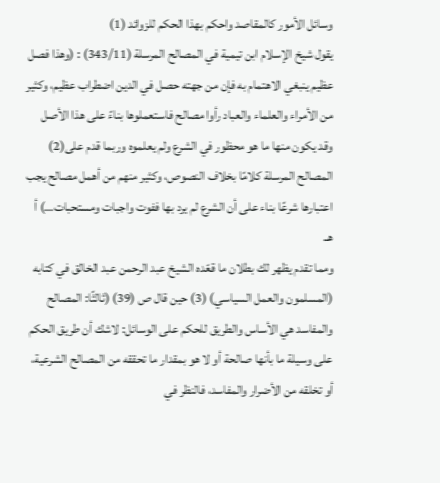وسائل الأمور كالمقاصد واحكم بهذا الحكم للزوائد (1)
يقول شيخ الإسلام ابن تيمية في المصالح المرسلة (343/11) : (وهذا فصل عظيم ينبغي الاهتمام به فإن من جهته حصل في الدين اضطراب عظيم، وكثير من الأمراء والعلماء والعباد رأوا مصالح فاستعملوها بناءً على هذا الأصل وقد يكون منها ما هو محظور في الشرع ولم يعلموه وربما قدم على(2) المصالح المرسلة كلامًا بخلاف النصوص، وكثير منهم من أهمل مصالح يجب اعتبارها شرعًا بناء على أن الشرع لم يرد بها ففوت واجبات ومستحبات…) أ هـ.
ومما تقدم يظهر لك بطلان ما قعّده الشيخ عبد الرحمن عبد الخالق في كتابه (المسلمون والعمل السياسي) (3) حين قال ص (39) (ثالثًا: المصالح والمفاسد هي الأساس والطريق للحكم على الوسائل: لاشك أن طريق الحكم على وسيلة ما بأنها صالحة أو لا هو بمقدار ما تحققه من المصالح الشرعية، أو تخلقه من الأضرار والمفاسد، فالنظر في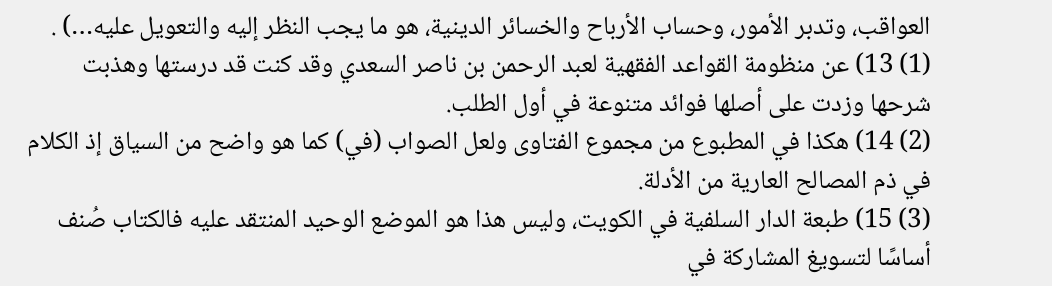العواقب، وتدبر الأمور، وحساب الأرباح والخسائر الدينية، هو ما يجب النظر إليه والتعويل عليه…) .
(1) 13) عن منظومة القواعد الفقهية لعبد الرحمن بن ناصر السعدي وقد كنت قد درستها وهذبت شرحها وزدت على أصلها فوائد متنوعة في أول الطلب.
(2) 14) هكذا في المطبوع من مجموع الفتاوى ولعل الصواب (في) كما هو واضح من السياق إذ الكلام في ذم المصالح العارية من الأدلة.
(3) 15) طبعة الدار السلفية في الكويت، وليس هذا هو الموضع الوحيد المنتقد عليه فالكتاب صُنف أساسًا لتسويغ المشاركة في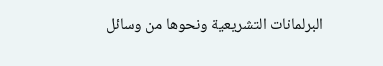البرلمانات التشريعية ونحوها من وسائل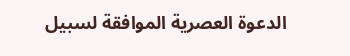الدعوة العصرية الموافقة لسبيل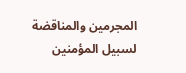المجرمين والمناقضة لسبيل المؤمنين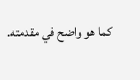كما هو واضح في مقدمته.